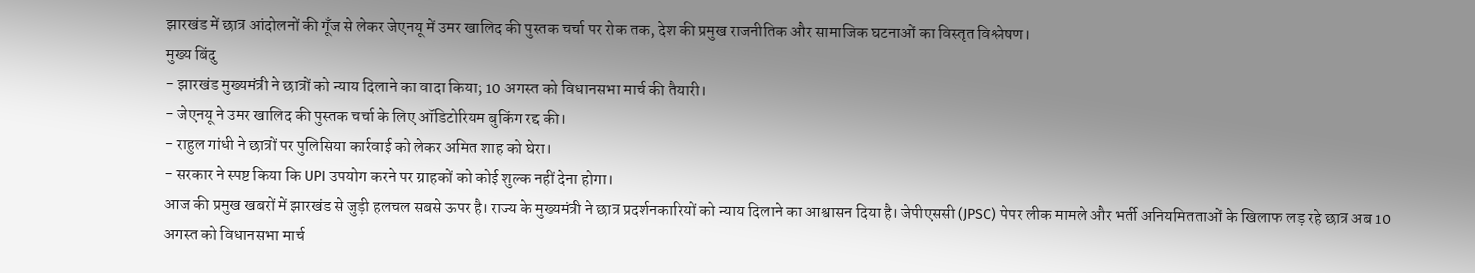झारखंड में छात्र आंदोलनों की गूँज से लेकर जेएनयू में उमर खालिद की पुस्तक चर्चा पर रोक तक, देश की प्रमुख राजनीतिक और सामाजिक घटनाओं का विस्तृत विश्लेषण।
मुख्य बिंदु
- झारखंड मुख्यमंत्री ने छात्रों को न्याय दिलाने का वादा किया; 10 अगस्त को विधानसभा मार्च की तैयारी।
- जेएनयू ने उमर खालिद की पुस्तक चर्चा के लिए ऑडिटोरियम बुकिंग रद्द की।
- राहुल गांधी ने छात्रों पर पुलिसिया कार्रवाई को लेकर अमित शाह को घेरा।
- सरकार ने स्पष्ट किया कि UPI उपयोग करने पर ग्राहकों को कोई शुल्क नहीं देना होगा।
आज की प्रमुख खबरों में झारखंड से जुड़ी हलचल सबसे ऊपर है। राज्य के मुख्यमंत्री ने छात्र प्रदर्शनकारियों को न्याय दिलाने का आश्वासन दिया है। जेपीएससी (JPSC) पेपर लीक मामले और भर्ती अनियमितताओं के खिलाफ लड़ रहे छात्र अब 10 अगस्त को विधानसभा मार्च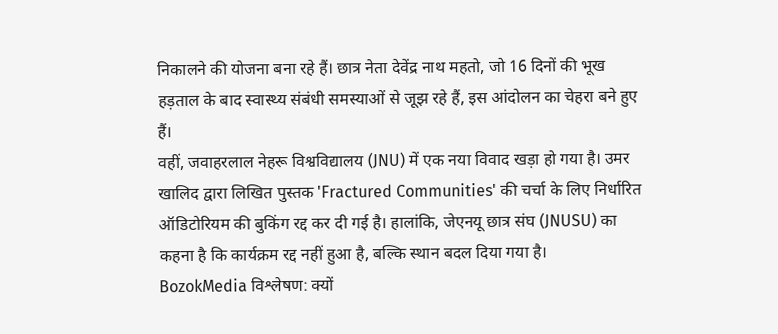निकालने की योजना बना रहे हैं। छात्र नेता देवेंद्र नाथ महतो, जो 16 दिनों की भूख हड़ताल के बाद स्वास्थ्य संबंधी समस्याओं से जूझ रहे हैं, इस आंदोलन का चेहरा बने हुए हैं।
वहीं, जवाहरलाल नेहरू विश्वविद्यालय (JNU) में एक नया विवाद खड़ा हो गया है। उमर खालिद द्वारा लिखित पुस्तक 'Fractured Communities' की चर्चा के लिए निर्धारित ऑडिटोरियम की बुकिंग रद्द कर दी गई है। हालांकि, जेएनयू छात्र संघ (JNUSU) का कहना है कि कार्यक्रम रद्द नहीं हुआ है, बल्कि स्थान बदल दिया गया है।
BozokMedia विश्लेषण: क्यों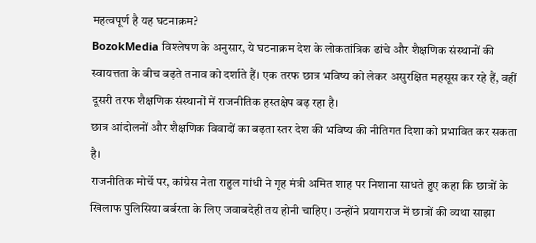महत्वपूर्ण है यह घटनाक्रम?
BozokMedia विश्लेषण के अनुसार, ये घटनाक्रम देश के लोकतांत्रिक ढांचे और शैक्षणिक संस्थानों की स्वायत्तता के बीच बढ़ते तनाव को दर्शाते हैं। एक तरफ छात्र भविष्य को लेकर असुरक्षित महसूस कर रहे हैं, वहीं दूसरी तरफ शैक्षणिक संस्थानों में राजनीतिक हस्तक्षेप बढ़ रहा है।
छात्र आंदोलनों और शैक्षणिक विवादों का बढ़ता स्तर देश की भविष्य की नीतिगत दिशा को प्रभावित कर सकता है।
राजनीतिक मोर्चे पर, कांग्रेस नेता राहुल गांधी ने गृह मंत्री अमित शाह पर निशाना साधते हुए कहा कि छात्रों के खिलाफ पुलिसिया बर्बरता के लिए जवाबदेही तय होनी चाहिए। उन्होंने प्रयागराज में छात्रों की व्यथा साझा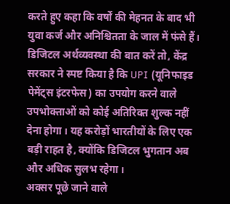करते हुए कहा कि वर्षों की मेहनत के बाद भी युवा कर्ज और अनिश्चितता के जाल में फंसे हैं।
डिजिटल अर्थव्यवस्था की बात करें तो, केंद्र सरकार ने स्पष्ट किया है कि UPI (यूनिफाइड पेमेंट्स इंटरफेस) का उपयोग करने वाले उपभोक्ताओं को कोई अतिरिक्त शुल्क नहीं देना होगा। यह करोड़ों भारतीयों के लिए एक बड़ी राहत है, क्योंकि डिजिटल भुगतान अब और अधिक सुलभ रहेगा।
अक्सर पूछे जाने वाले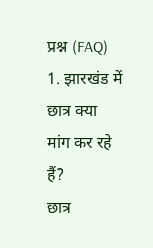प्रश्न (FAQ)
1. झारखंड में छात्र क्या मांग कर रहे हैं?
छात्र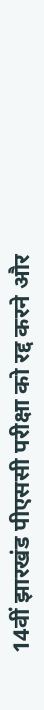14वीं झारखंड पीएससी परीक्षा को रद्द करने और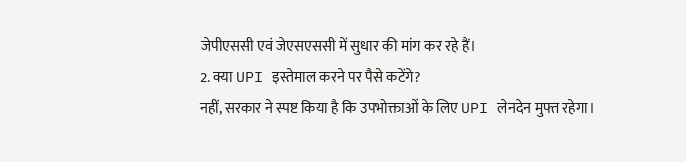जेपीएससी एवं जेएसएससी में सुधार की मांग कर रहे हैं।
2. क्या UPI इस्तेमाल करने पर पैसे कटेंगे?
नहीं, सरकार ने स्पष्ट किया है कि उपभोक्ताओं के लिए UPI लेनदेन मुफ्त रहेगा।